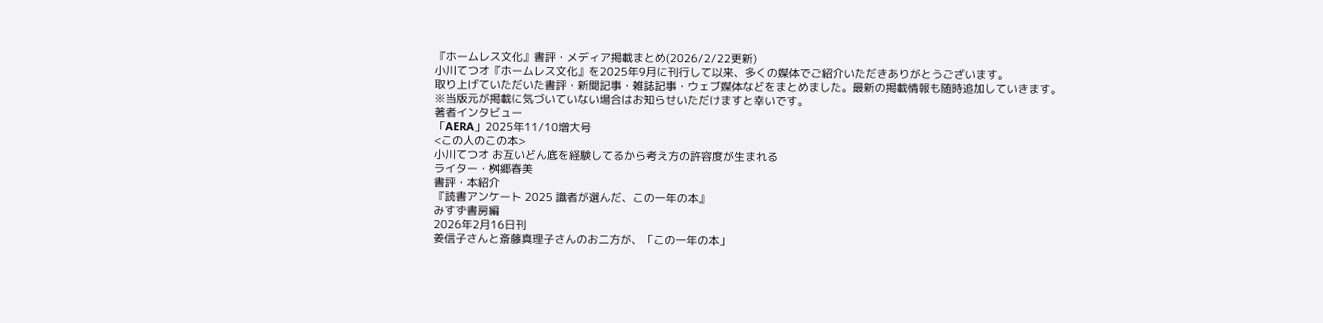『ホームレス文化』書評・メディア掲載まとめ(2026/2/22更新)
小川てつオ『ホームレス文化』を2025年9月に刊行して以来、多くの媒体でご紹介いただきありがとうございます。
取り上げていただいた書評・新聞記事・雑誌記事・ウェブ媒体などをまとめました。最新の掲載情報も随時追加していきます。
※当版元が掲載に気づいていない場合はお知らせいただけますと幸いです。
著者インタビュー
「AERA」2025年11/10増大号
<この人のこの本>
小川てつオ お互いどん底を経験してるから考え方の許容度が生まれる
ライター・桝郷春美
書評・本紹介
『読書アンケート 2025 識者が選んだ、この一年の本』
みすず書房編
2026年2月16日刊
姜信子さんと斎藤真理子さんのお二方が、「この一年の本」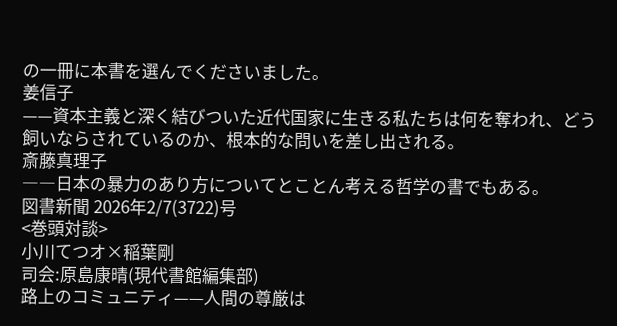の一冊に本書を選んでくださいました。
姜信子
——資本主義と深く結びついた近代国家に生きる私たちは何を奪われ、どう飼いならされているのか、根本的な問いを差し出される。
斎藤真理子
――日本の暴力のあり方についてとことん考える哲学の書でもある。
図書新聞 2026年2/7(3722)号
<巻頭対談>
小川てつオ×稲葉剛
司会:原島康晴(現代書館編集部)
路上のコミュニティ——人間の尊厳は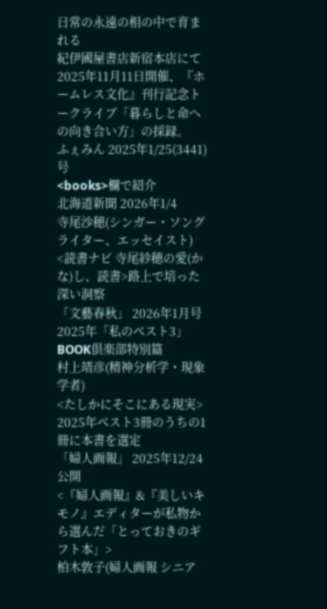日常の永遠の相の中で育まれる
紀伊國屋書店新宿本店にて2025年11月11日開催、『ホームレス文化』刊行記念トークライブ「暮らしと命への向き合い方」の採録。
ふぇみん 2025年1/25(3441)号
<books>欄で紹介
北海道新聞 2026年1/4
寺尾沙穂(シンガー・ソングライター、エッセイスト)
<読書ナビ 寺尾紗穂の愛(かな)し、読書>路上で培った深い洞察
「文藝春秋」 2026年1月号
2025年「私のベスト3」BOOK倶楽部特別篇
村上靖彦(精神分析学・現象学者)
<たしかにそこにある現実>
2025年ベスト3冊のうちの1冊に本書を選定
「婦人画報」 2025年12/24公開
<『婦人画報』&『美しいキモノ』エディターが私物から選んだ「とっておきのギフト本」>
柏木敦子(婦人画報 シニア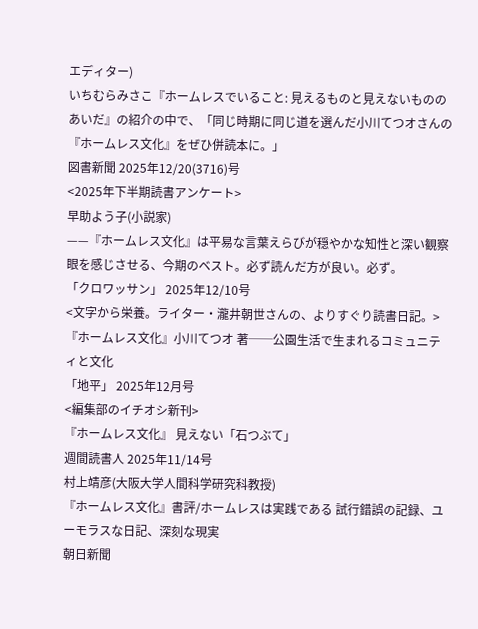エディター)
いちむらみさこ『ホームレスでいること: 見えるものと見えないもののあいだ』の紹介の中で、「同じ時期に同じ道を選んだ小川てつオさんの『ホームレス文化』をぜひ併読本に。」
図書新聞 2025年12/20(3716)号
<2025年下半期読書アンケート>
早助よう子(小説家)
——『ホームレス文化』は平易な言葉えらびが穏やかな知性と深い観察眼を感じさせる、今期のベスト。必ず読んだ方が良い。必ず。
「クロワッサン」 2025年12/10号
<文字から栄養。ライター・瀧井朝世さんの、よりすぐり読書日記。>
『ホームレス文化』小川てつオ 著──公園生活で生まれるコミュニティと文化
「地平」 2025年12月号
<編集部のイチオシ新刊>
『ホームレス文化』 見えない「石つぶて」
週間読書人 2025年11/14号
村上靖彦(大阪大学人間科学研究科教授)
『ホームレス文化』書評/ホームレスは実践である 試行錯誤の記録、ユーモラスな日記、深刻な現実
朝日新聞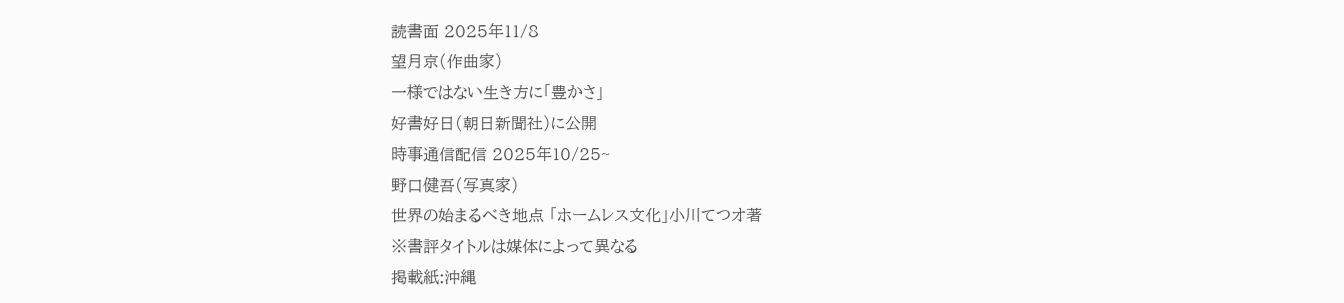読書面 2025年11/8
望月京(作曲家)
一様ではない生き方に「豊かさ」
好書好日(朝日新聞社)に公開
時事通信配信 2025年10/25~
野口健吾(写真家)
世界の始まるべき地点 「ホームレス文化」小川てつオ著
※書評タイトルは媒体によって異なる
掲載紙:沖縄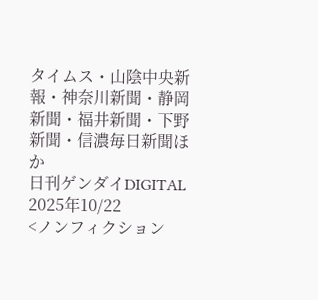タイムス・山陰中央新報・神奈川新聞・静岡新聞・福井新聞・下野新聞・信濃毎日新聞ほか
日刊ゲンダイDIGITAL 2025年10/22
<ノンフィクション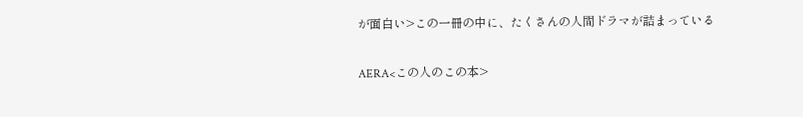が面白い>この一冊の中に、たくさんの人間ドラマが詰まっている

AERA<この人のこの本>